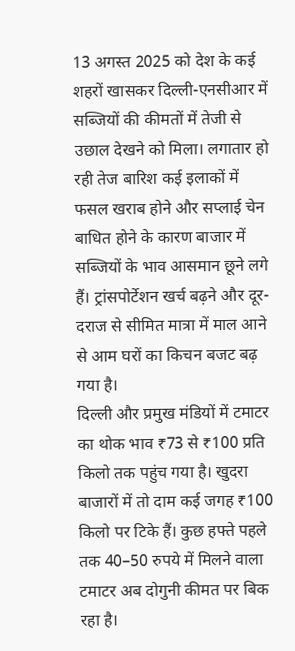13 अगस्त 2025 को देश के कई शहरों खासकर दिल्ली-एनसीआर में सब्जियों की कीमतों में तेजी से उछाल देखने को मिला। लगातार हो रही तेज बारिश कई इलाकों में फसल खराब होने और सप्लाई चेन बाधित होने के कारण बाजार में सब्जियों के भाव आसमान छूने लगे हैं। ट्रांसपोर्टेशन खर्च बढ़ने और दूर-दराज से सीमित मात्रा में माल आने से आम घरों का किचन बजट बढ़ गया है।
दिल्ली और प्रमुख मंडियों में टमाटर का थोक भाव ₹73 से ₹100 प्रति किलो तक पहुंच गया है। खुदरा बाजारों में तो दाम कई जगह ₹100 किलो पर टिके हैं। कुछ हफ्ते पहले तक 40–50 रुपये में मिलने वाला टमाटर अब दोगुनी कीमत पर बिक रहा है।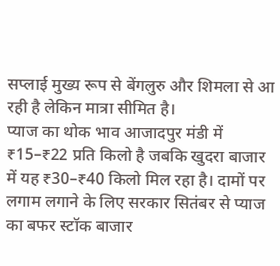सप्लाई मुख्य रूप से बेंगलुरु और शिमला से आ रही है लेकिन मात्रा सीमित है।
प्याज का थोक भाव आजादपुर मंडी में ₹15–₹22 प्रति किलो है जबकि खुदरा बाजार में यह ₹30–₹40 किलो मिल रहा है। दामों पर लगाम लगाने के लिए सरकार सितंबर से प्याज का बफर स्टॉक बाजार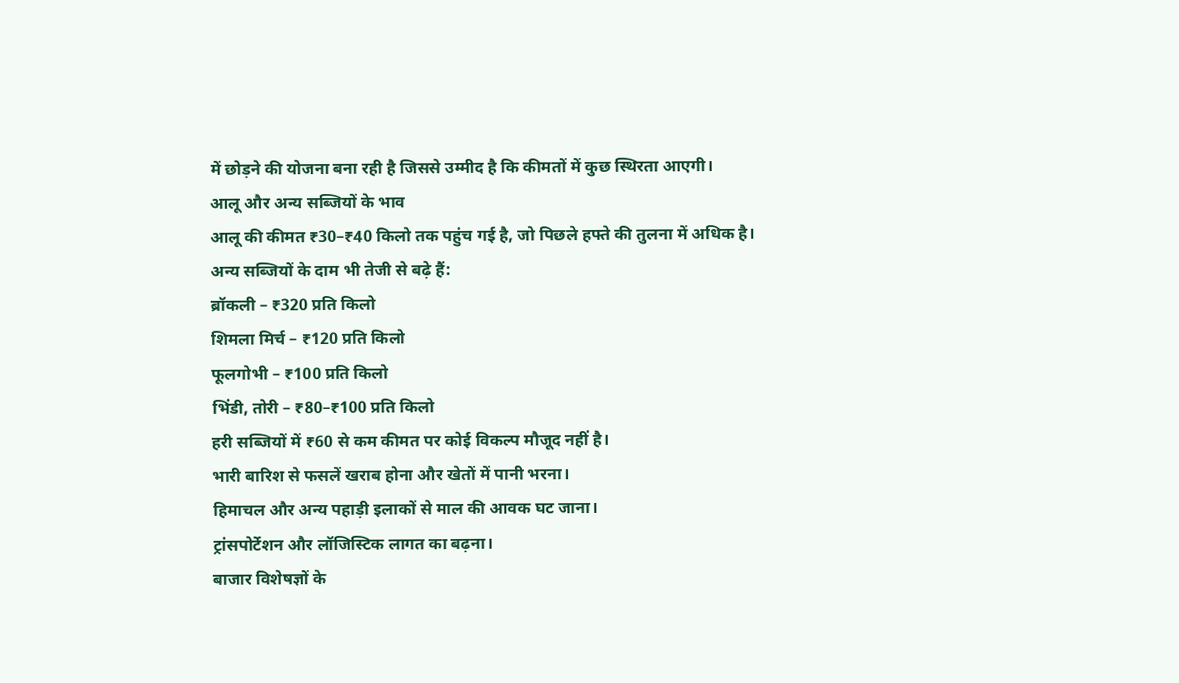में छोड़ने की योजना बना रही है जिससे उम्मीद है कि कीमतों में कुछ स्थिरता आएगी।
आलू और अन्य सब्जियों के भाव
आलू की कीमत ₹30–₹40 किलो तक पहुंच गई है, जो पिछले हफ्ते की तुलना में अधिक है।
अन्य सब्जियों के दाम भी तेजी से बढ़े हैं:
ब्रॉकली – ₹320 प्रति किलो
शिमला मिर्च – ₹120 प्रति किलो
फूलगोभी – ₹100 प्रति किलो
भिंडी, तोरी – ₹80–₹100 प्रति किलो
हरी सब्जियों में ₹60 से कम कीमत पर कोई विकल्प मौजूद नहीं है।
भारी बारिश से फसलें खराब होना और खेतों में पानी भरना।
हिमाचल और अन्य पहाड़ी इलाकों से माल की आवक घट जाना।
ट्रांसपोर्टेशन और लॉजिस्टिक लागत का बढ़ना।
बाजार विशेषज्ञों के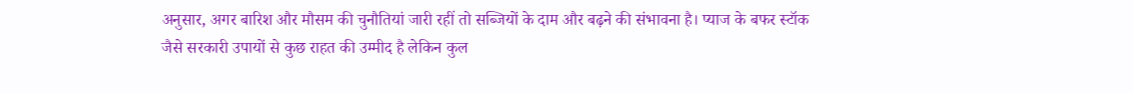अनुसार, अगर बारिश और मौसम की चुनौतियां जारी रहीं तो सब्जियों के दाम और बढ़ने की संभावना है। प्याज के बफर स्टॉक जैसे सरकारी उपायों से कुछ राहत की उम्मीद है लेकिन कुल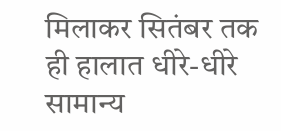मिलाकर सितंबर तक ही हालात धीरे-धीरे सामान्य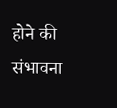होने की संभावना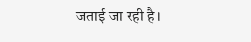जताई जा रही है।